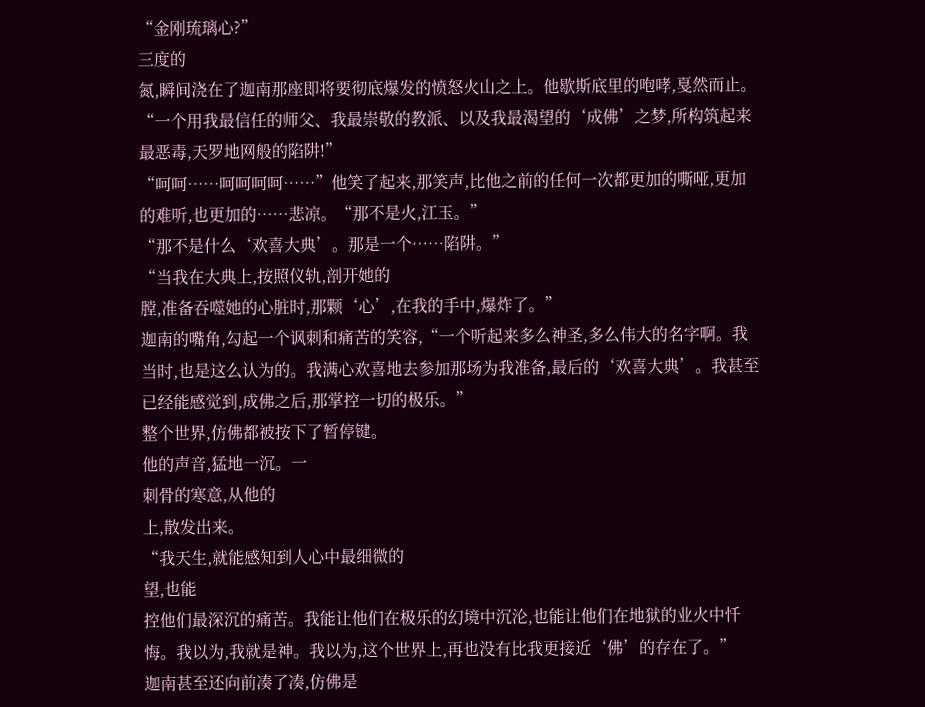“金刚琉璃心?”
三度的
氮,瞬间浇在了迦南那座即将要彻底爆发的愤怒火山之上。他歇斯底里的咆哮,戛然而止。
“一个用我最信任的师父、我最崇敬的教派、以及我最渴望的‘成佛’之梦,所构筑起来最恶毒,天罗地网般的陷阱!”
“呵呵……呵呵呵呵……”他笑了起来,那笑声,比他之前的任何一次都更加的嘶哑,更加的难听,也更加的……悲凉。“那不是火,江玉。”
“那不是什么‘欢喜大典’。那是一个……陷阱。”
“当我在大典上,按照仪轨,剖开她的
膛,准备吞噬她的心脏时,那颗‘心’,在我的手中,爆炸了。”
迦南的嘴角,勾起一个讽刺和痛苦的笑容,“一个听起来多么神圣,多么伟大的名字啊。我当时,也是这么认为的。我满心欢喜地去参加那场为我准备,最后的‘欢喜大典’。我甚至已经能感觉到,成佛之后,那掌控一切的极乐。”
整个世界,仿佛都被按下了暂停键。
他的声音,猛地一沉。一
刺骨的寒意,从他的
上,散发出来。
“我天生,就能感知到人心中最细微的
望,也能
控他们最深沉的痛苦。我能让他们在极乐的幻境中沉沦,也能让他们在地狱的业火中忏悔。我以为,我就是神。我以为,这个世界上,再也没有比我更接近‘佛’的存在了。”
迦南甚至还向前凑了凑,仿佛是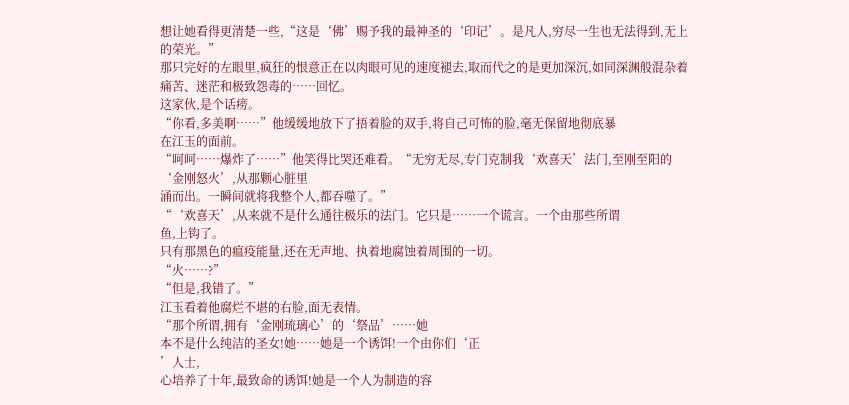想让她看得更清楚一些,“这是‘佛’赐予我的最神圣的‘印记’。是凡人,穷尽一生也无法得到,无上的荣光。”
那只完好的左眼里,疯狂的恨意正在以肉眼可见的速度褪去,取而代之的是更加深沉,如同深渊般混杂着痛苦、迷茫和极致怨毒的……回忆。
这家伙,是个话痨。
“你看,多美啊……”他缓缓地放下了捂着脸的双手,将自己可怖的脸,毫无保留地彻底暴
在江玉的面前。
“呵呵……爆炸了……”他笑得比哭还难看。“无穷无尽,专门克制我‘欢喜天’法门,至刚至阳的‘金刚怒火’,从那颗心脏里
涌而出。一瞬间就将我整个人,都吞噬了。”
“‘欢喜天’,从来就不是什么通往极乐的法门。它只是……一个谎言。一个由那些所谓
鱼,上钩了。
只有那黑色的瘟疫能量,还在无声地、执着地腐蚀着周围的一切。
“火……?”
“但是,我错了。”
江玉看着他腐烂不堪的右脸,面无表情。
“那个所谓,拥有‘金刚琉璃心’的‘祭品’……她
本不是什么纯洁的圣女!她……她是一个诱饵!一个由你们‘正
’人士,
心培养了十年,最致命的诱饵!她是一个人为制造的容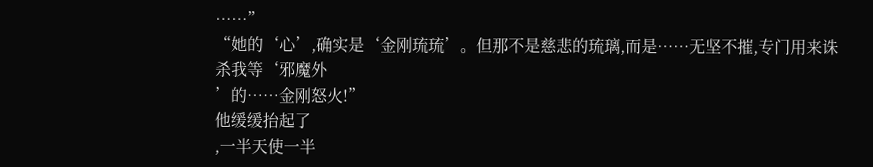……”
“她的‘心’,确实是‘金刚琉琉’。但那不是慈悲的琉璃,而是……无坚不摧,专门用来诛杀我等‘邪魔外
’的……金刚怒火!”
他缓缓抬起了
,一半天使一半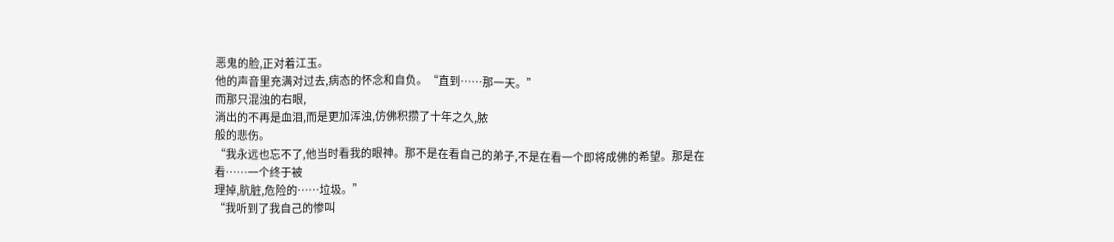恶鬼的脸,正对着江玉。
他的声音里充满对过去,病态的怀念和自负。“直到……那一天。”
而那只混浊的右眼,
淌出的不再是血泪,而是更加浑浊,仿佛积攒了十年之久,脓
般的悲伤。
“我永远也忘不了,他当时看我的眼神。那不是在看自己的弟子,不是在看一个即将成佛的希望。那是在看……一个终于被
理掉,肮脏,危险的……垃圾。”
“我听到了我自己的惨叫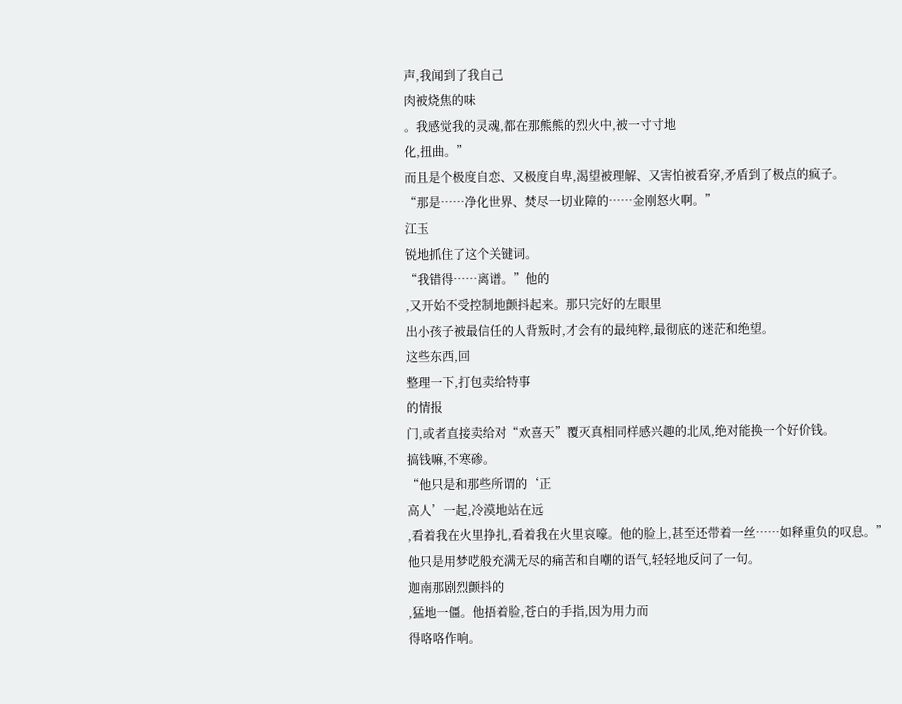声,我闻到了我自己
肉被烧焦的味
。我感觉我的灵魂,都在那熊熊的烈火中,被一寸寸地
化,扭曲。”
而且是个极度自恋、又极度自卑,渴望被理解、又害怕被看穿,矛盾到了极点的疯子。
“那是……净化世界、焚尽一切业障的……金刚怒火啊。”
江玉
锐地抓住了这个关键词。
“我错得……离谱。”他的
,又开始不受控制地颤抖起来。那只完好的左眼里
出小孩子被最信任的人背叛时,才会有的最纯粹,最彻底的迷茫和绝望。
这些东西,回
整理一下,打包卖给特事
的情报
门,或者直接卖给对“欢喜天”覆灭真相同样感兴趣的北凤,绝对能换一个好价钱。
搞钱嘛,不寒碜。
“他只是和那些所谓的‘正
高人’一起,冷漠地站在远
,看着我在火里挣扎,看着我在火里哀嚎。他的脸上,甚至还带着一丝……如释重负的叹息。”
他只是用梦呓般充满无尽的痛苦和自嘲的语气,轻轻地反问了一句。
迦南那剧烈颤抖的
,猛地一僵。他捂着脸,苍白的手指,因为用力而
得咯咯作响。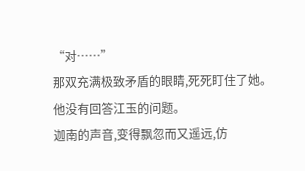“对……”
那双充满极致矛盾的眼睛,死死盯住了她。
他没有回答江玉的问题。
迦南的声音,变得飘忽而又遥远,仿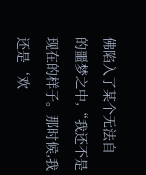佛陷入了某个无法自
的噩梦之中,“我还不是现在的样子。那时候,我还是‘欢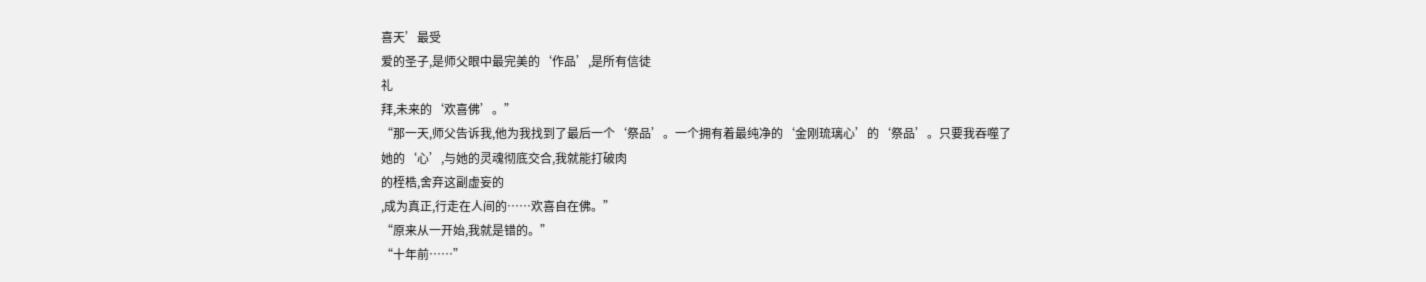喜天’最受
爱的圣子,是师父眼中最完美的‘作品’,是所有信徒
礼
拜,未来的‘欢喜佛’。”
“那一天,师父告诉我,他为我找到了最后一个‘祭品’。一个拥有着最纯净的‘金刚琉璃心’的‘祭品’。只要我吞噬了她的‘心’,与她的灵魂彻底交合,我就能打破肉
的桎梏,舍弃这副虚妄的
,成为真正,行走在人间的……欢喜自在佛。”
“原来从一开始,我就是错的。”
“十年前……”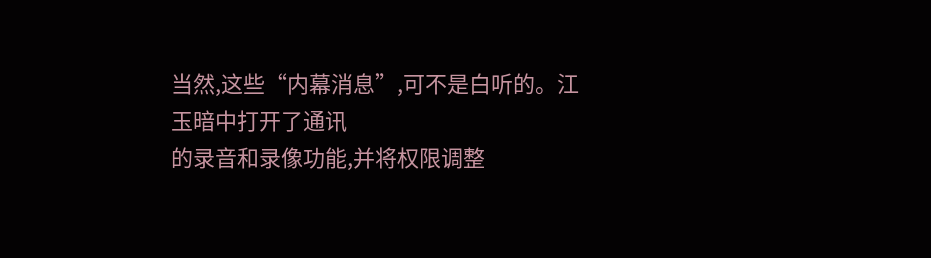当然,这些“内幕消息”,可不是白听的。江玉暗中打开了通讯
的录音和录像功能,并将权限调整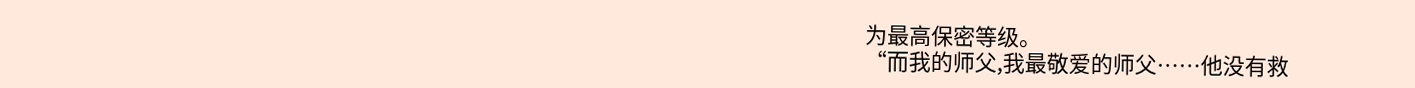为最高保密等级。
“而我的师父,我最敬爱的师父……他没有救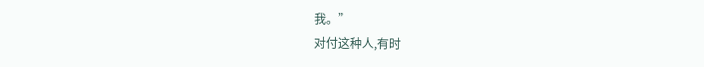我。”
对付这种人,有时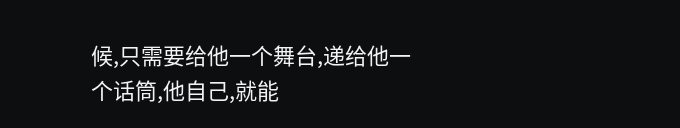候,只需要给他一个舞台,递给他一个话筒,他自己,就能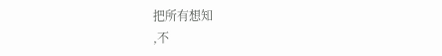把所有想知
,不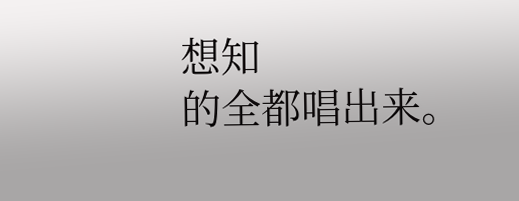想知
的全都唱出来。